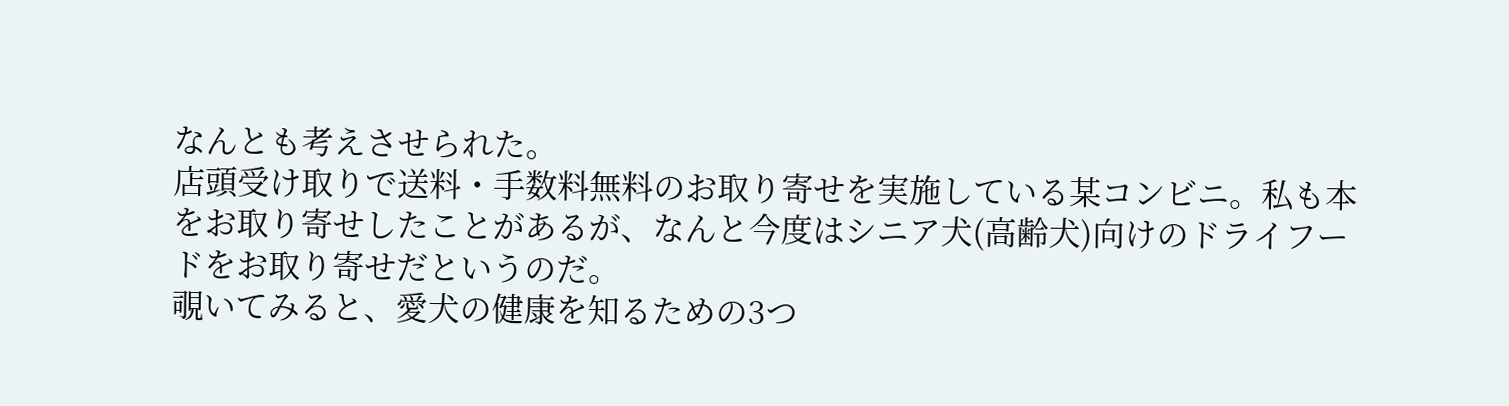なんとも考えさせられた。
店頭受け取りで送料・手数料無料のお取り寄せを実施している某コンビニ。私も本をお取り寄せしたことがあるが、なんと今度はシニア犬(高齢犬)向けのドライフードをお取り寄せだというのだ。
覗いてみると、愛犬の健康を知るための3つ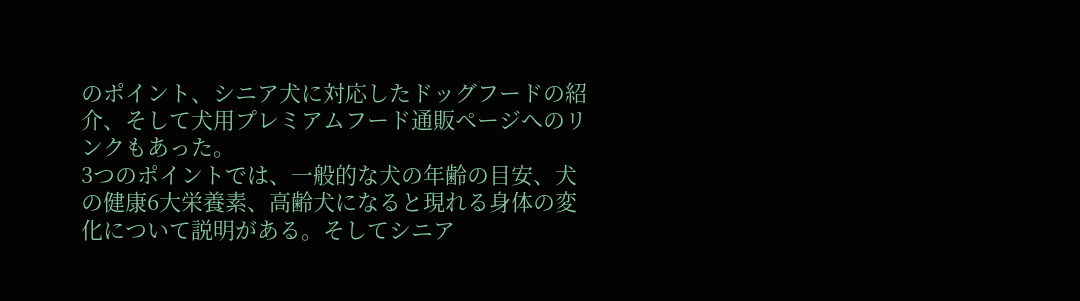のポイント、シニア犬に対応したドッグフードの紹介、そして犬用プレミアムフード通販ページへのリンクもあった。
3つのポイントでは、一般的な犬の年齢の目安、犬の健康6大栄養素、高齢犬になると現れる身体の変化について説明がある。そしてシニア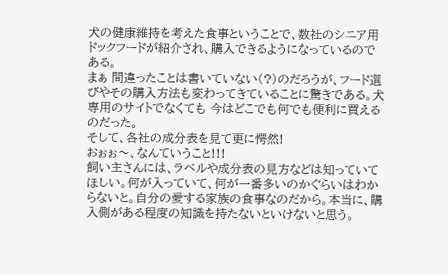犬の健康維持を考えた食事ということで、数社のシニア用ドックフードが紹介され、購入できるようになっているのである。
まぁ 間違ったことは書いていない(?)のだろうが、フード選びやその購入方法も変わってきていることに驚きである。犬専用のサイトでなくても 今はどこでも何でも便利に買えるのだった。
そして、各社の成分表を見て更に愕然!
おぉぉ〜、なんていうこと!!!
飼い主さんには、ラベルや成分表の見方などは知っていてほしい。何が入っていて、何が一番多いのかぐらいはわからないと。自分の愛する家族の食事なのだから。本当に、購入側がある程度の知識を持たないといけないと思う。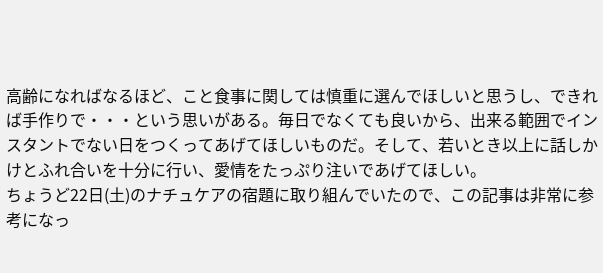高齢になればなるほど、こと食事に関しては慎重に選んでほしいと思うし、できれば手作りで・・・という思いがある。毎日でなくても良いから、出来る範囲でインスタントでない日をつくってあげてほしいものだ。そして、若いとき以上に話しかけとふれ合いを十分に行い、愛情をたっぷり注いであげてほしい。
ちょうど22日(土)のナチュケアの宿題に取り組んでいたので、この記事は非常に参考になっ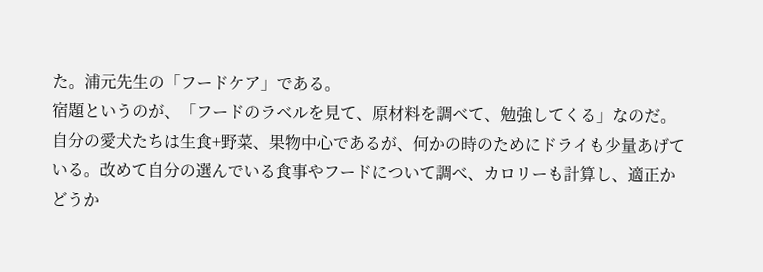た。浦元先生の「フードケア」である。
宿題というのが、「フードのラベルを見て、原材料を調べて、勉強してくる」なのだ。自分の愛犬たちは生食+野菜、果物中心であるが、何かの時のためにドライも少量あげている。改めて自分の選んでいる食事やフードについて調べ、カロリーも計算し、適正かどうか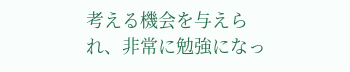考える機会を与えられ、非常に勉強になっ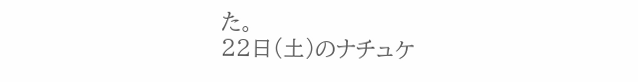た。
22日(土)のナチュケ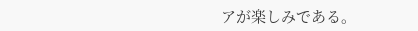アが楽しみである。